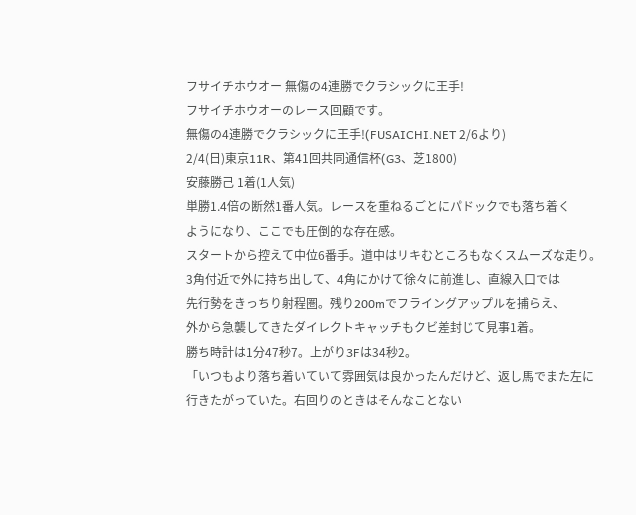フサイチホウオー 無傷の4連勝でクラシックに王手!
フサイチホウオーのレース回顧です。
無傷の4連勝でクラシックに王手!(FUSAICHI.NET 2/6より)
2/4(日)東京11R、第41回共同通信杯(G3、芝1800)
安藤勝己 1着(1人気)
単勝1.4倍の断然1番人気。レースを重ねるごとにパドックでも落ち着く
ようになり、ここでも圧倒的な存在感。
スタートから控えて中位6番手。道中はリキむところもなくスムーズな走り。
3角付近で外に持ち出して、4角にかけて徐々に前進し、直線入口では
先行勢をきっちり射程圏。残り200mでフライングアップルを捕らえ、
外から急襲してきたダイレクトキャッチもクビ差封じて見事1着。
勝ち時計は1分47秒7。上がり3Fは34秒2。
「いつもより落ち着いていて雰囲気は良かったんだけど、返し馬でまた左に
行きたがっていた。右回りのときはそんなことない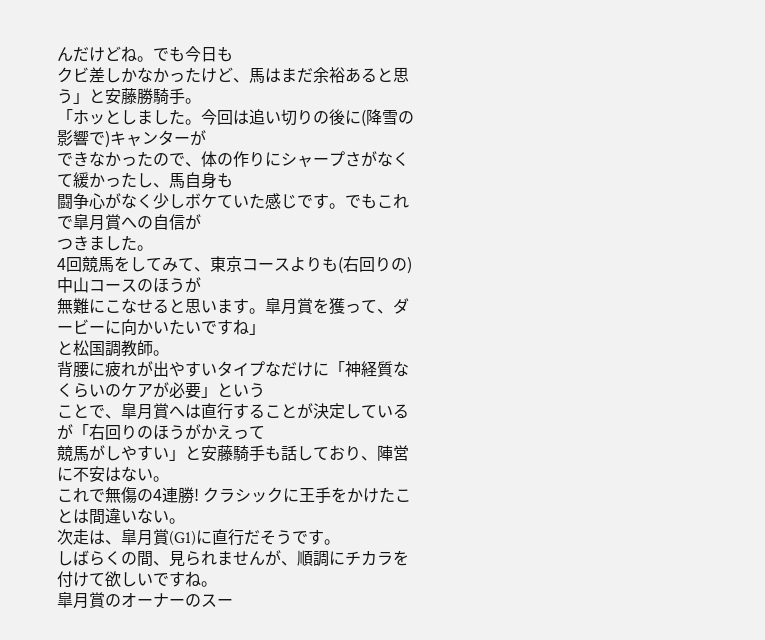んだけどね。でも今日も
クビ差しかなかったけど、馬はまだ余裕あると思う」と安藤勝騎手。
「ホッとしました。今回は追い切りの後に(降雪の影響で)キャンターが
できなかったので、体の作りにシャープさがなくて緩かったし、馬自身も
闘争心がなく少しボケていた感じです。でもこれで皐月賞への自信が
つきました。
4回競馬をしてみて、東京コースよりも(右回りの)中山コースのほうが
無難にこなせると思います。皐月賞を獲って、ダービーに向かいたいですね」
と松国調教師。
背腰に疲れが出やすいタイプなだけに「神経質なくらいのケアが必要」という
ことで、皐月賞へは直行することが決定しているが「右回りのほうがかえって
競馬がしやすい」と安藤騎手も話しており、陣営に不安はない。
これで無傷の4連勝! クラシックに王手をかけたことは間違いない。
次走は、皐月賞(G1)に直行だそうです。
しばらくの間、見られませんが、順調にチカラを付けて欲しいですね。
皐月賞のオーナーのスー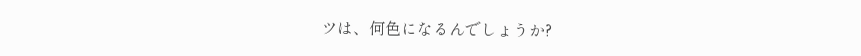ツは、何色になるんでしょうか?